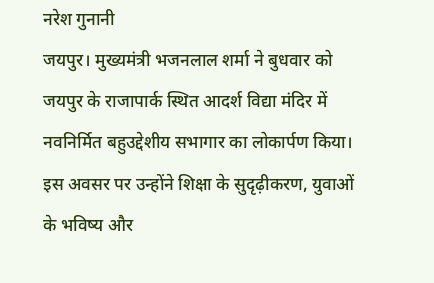नरेश गुनानी
जयपुर। मुख्यमंत्री भजनलाल शर्मा ने बुधवार को जयपुर के राजापार्क स्थित आदर्श विद्या मंदिर में नवनिर्मित बहुउद्देशीय सभागार का लोकार्पण किया। इस अवसर पर उन्होंने शिक्षा के सुदृढ़ीकरण, युवाओं के भविष्य और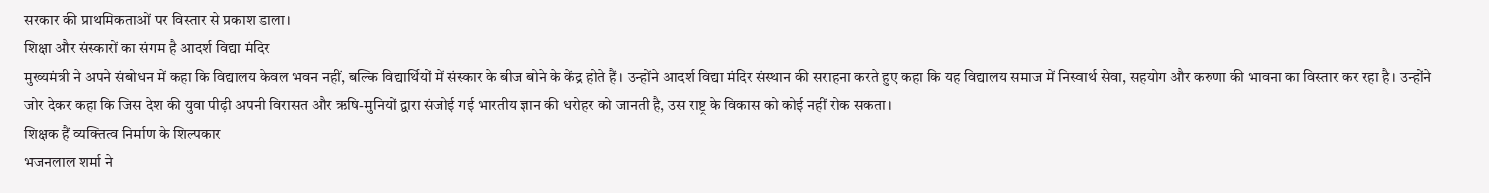सरकार की प्राथमिकताओं पर विस्तार से प्रकाश डाला।
शिक्षा और संस्कारों का संगम है आदर्श विद्या मंदिर
मुख्यमंत्री ने अपने संबोधन में कहा कि विद्यालय केवल भवन नहीं, बल्कि विद्यार्थियों में संस्कार के बीज बोने के केंद्र होते हैं। उन्होंने आदर्श विद्या मंदिर संस्थान की सराहना करते हुए कहा कि यह विद्यालय समाज में निस्वार्थ सेवा, सहयोग और करुणा की भावना का विस्तार कर रहा है। उन्होंने जोर देकर कहा कि जिस देश की युवा पीढ़ी अपनी विरासत और ऋषि-मुनियों द्वारा संजोई गई भारतीय ज्ञान की धरोहर को जानती है, उस राष्ट्र के विकास को कोई नहीं रोक सकता।
शिक्षक हैं व्यक्तित्व निर्माण के शिल्पकार
भजनलाल शर्मा ने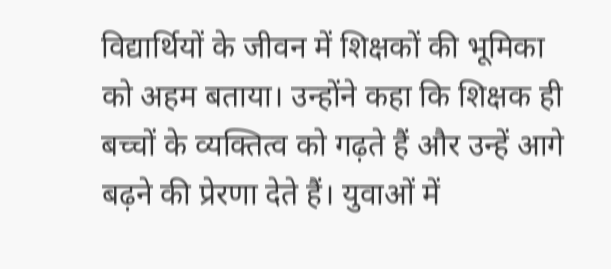विद्यार्थियों के जीवन में शिक्षकों की भूमिका को अहम बताया। उन्होंने कहा कि शिक्षक ही बच्चों के व्यक्तित्व को गढ़ते हैं और उन्हें आगे बढ़ने की प्रेरणा देते हैं। युवाओं में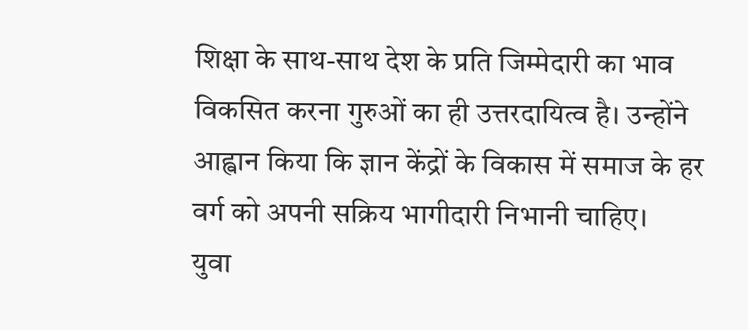शिक्षा के साथ-साथ देश के प्रति जिम्मेदारी का भाव विकसित करना गुरुओं का ही उत्तरदायित्व है। उन्होंने आह्वान किया कि ज्ञान केंद्रों के विकास में समाज के हर वर्ग को अपनी सक्रिय भागीदारी निभानी चाहिए।
युवा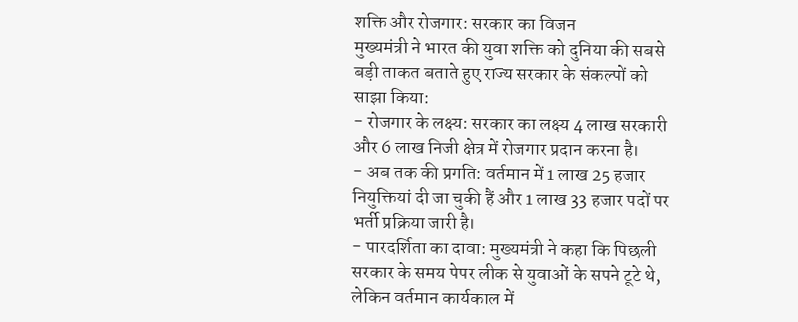शक्ति और रोजगार: सरकार का विजन
मुख्यमंत्री ने भारत की युवा शक्ति को दुनिया की सबसे बड़ी ताकत बताते हुए राज्य सरकार के संकल्पों को साझा किया:
- रोजगार के लक्ष्य: सरकार का लक्ष्य 4 लाख सरकारी और 6 लाख निजी क्षेत्र में रोजगार प्रदान करना है।
- अब तक की प्रगति: वर्तमान में 1 लाख 25 हजार नियुक्तियां दी जा चुकी हैं और 1 लाख 33 हजार पदों पर भर्ती प्रक्रिया जारी है।
- पारदर्शिता का दावा: मुख्यमंत्री ने कहा कि पिछली सरकार के समय पेपर लीक से युवाओं के सपने टूटे थे, लेकिन वर्तमान कार्यकाल में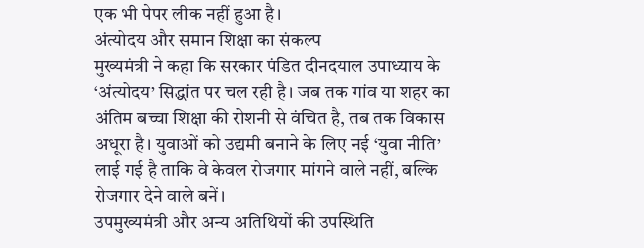एक भी पेपर लीक नहीं हुआ है।
अंत्योदय और समान शिक्षा का संकल्प
मुख्यमंत्री ने कहा कि सरकार पंडित दीनदयाल उपाध्याय के ‘अंत्योदय’ सिद्धांत पर चल रही है। जब तक गांव या शहर का अंतिम बच्चा शिक्षा की रोशनी से वंचित है, तब तक विकास अधूरा है। युवाओं को उद्यमी बनाने के लिए नई ‘युवा नीति’ लाई गई है ताकि वे केवल रोजगार मांगने वाले नहीं, बल्कि रोजगार देने वाले बनें।
उपमुख्यमंत्री और अन्य अतिथियों की उपस्थिति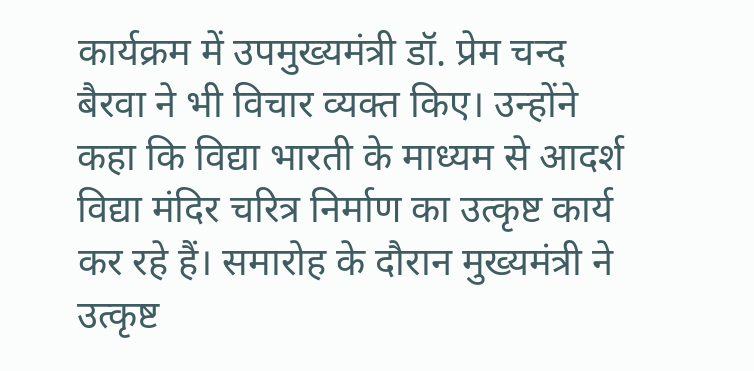कार्यक्रम में उपमुख्यमंत्री डॉ. प्रेम चन्द बैरवा ने भी विचार व्यक्त किए। उन्होंने कहा कि विद्या भारती के माध्यम से आदर्श विद्या मंदिर चरित्र निर्माण का उत्कृष्ट कार्य कर रहे हैं। समारोह के दौरान मुख्यमंत्री ने उत्कृष्ट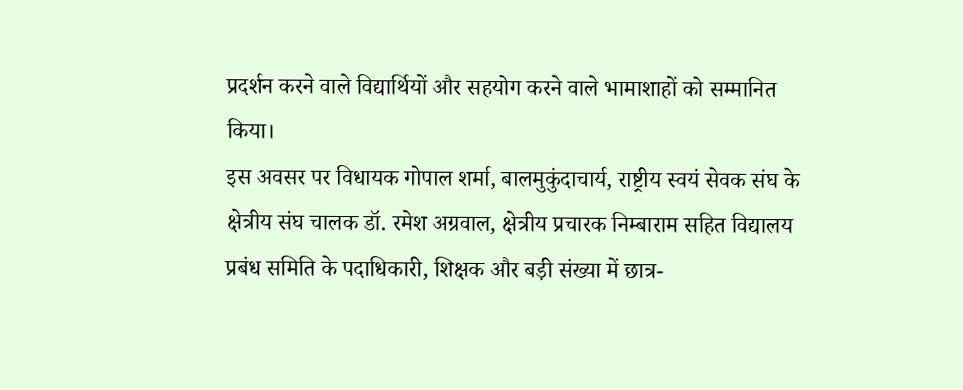प्रदर्शन करने वाले विद्यार्थियों और सहयोग करने वाले भामाशाहों को सम्मानित किया।
इस अवसर पर विधायक गोपाल शर्मा, बालमुकुंदाचार्य, राष्ट्रीय स्वयं सेवक संघ के क्षेत्रीय संघ चालक डॉ. रमेश अग्रवाल, क्षेत्रीय प्रचारक निम्बाराम सहित विद्यालय प्रबंध समिति के पदाधिकारी, शिक्षक और बड़ी संख्या में छात्र-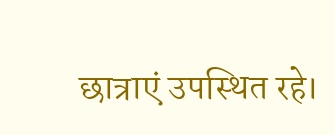छात्राएं उपस्थित रहे।